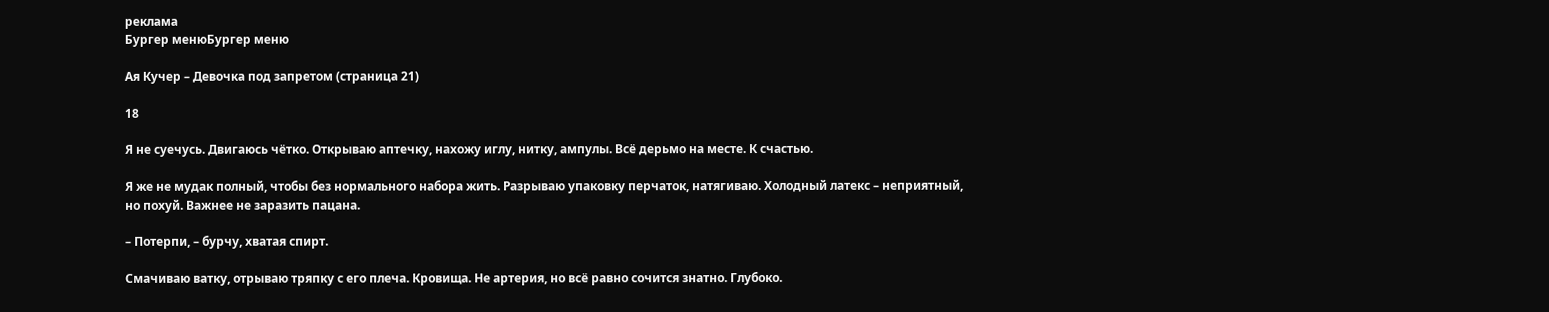реклама
Бургер менюБургер меню

Ая Кучер – Девочка под запретом (страница 21)

18

Я не суечусь. Двигаюсь чётко. Открываю аптечку, нахожу иглу, нитку, ампулы. Всё дерьмо на месте. К счастью.

Я же не мудак полный, чтобы без нормального набора жить. Разрываю упаковку перчаток, натягиваю. Холодный латекс – неприятный, но похуй. Важнее не заразить пацана.

– Потерпи, – бурчу, хватая спирт.

Смачиваю ватку, отрываю тряпку с его плеча. Кровища. Не артерия, но всё равно сочится знатно. Глубоко.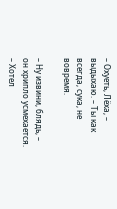– Охуеть, Лёха, – выдыхаю. – Ты как всегда, сука, не вовремя.

– Ну извини, блядь, – он хрипло усмехается. – Хотел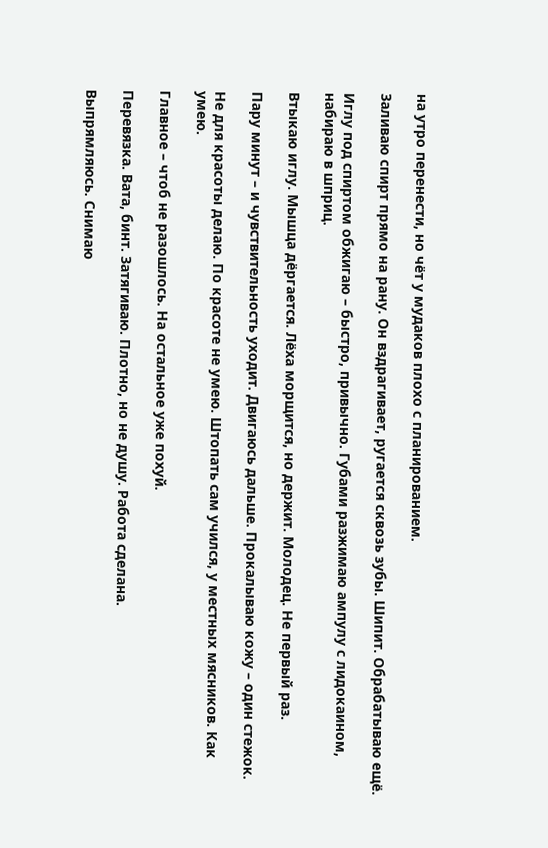на утро перенести, но чёт у мудаков плохо с планированием.

Заливаю спирт прямо на рану. Он вздрагивает, ругается сквозь зубы. Шипит. Обрабатываю ещё.

Иглу под спиртом обжигаю – быстро, привычно. Губами разжимаю ампулу с лидокаином, набираю в шприц.

Втыкаю иглу. Мышца дёргается. Лёха морщится, но держит. Молодец. Не первый раз.

Пару минут – и чувствительность уходит. Двигаюсь дальше. Прокалываю кожу – один стежок.

Не для красоты делаю. По красоте не умею. Штопать сам учился, у местных мясников. Как умею.

Главное – чтоб не разошлось. На остальное уже похуй.

Перевязка. Вата, бинт. Затягиваю. Плотно, но не душу. Работа сделана.

Выпрямляюсь. Снимаю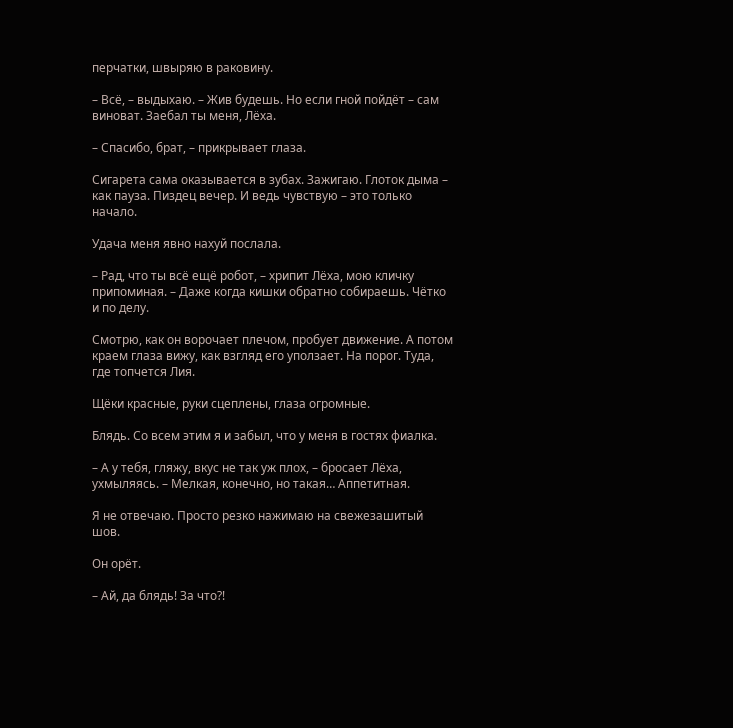перчатки, швыряю в раковину.

– Всё, – выдыхаю. – Жив будешь. Но если гной пойдёт – сам виноват. Заебал ты меня, Лёха.

– Спасибо, брат, – прикрывает глаза.

Сигарета сама оказывается в зубах. Зажигаю. Глоток дыма – как пауза. Пиздец вечер. И ведь чувствую – это только начало.

Удача меня явно нахуй послала.

– Рад, что ты всё ещё робот, – хрипит Лёха, мою кличку припоминая. – Даже когда кишки обратно собираешь. Чётко и по делу.

Смотрю, как он ворочает плечом, пробует движение. А потом краем глаза вижу, как взгляд его уползает. На порог. Туда, где топчется Лия.

Щёки красные, руки сцеплены, глаза огромные.

Блядь. Со всем этим я и забыл, что у меня в гостях фиалка.

– А у тебя, гляжу, вкус не так уж плох, – бросает Лёха, ухмыляясь. – Мелкая, конечно, но такая… Аппетитная.

Я не отвечаю. Просто резко нажимаю на свежезашитый шов.

Он орёт.

– Ай, да блядь! За что?!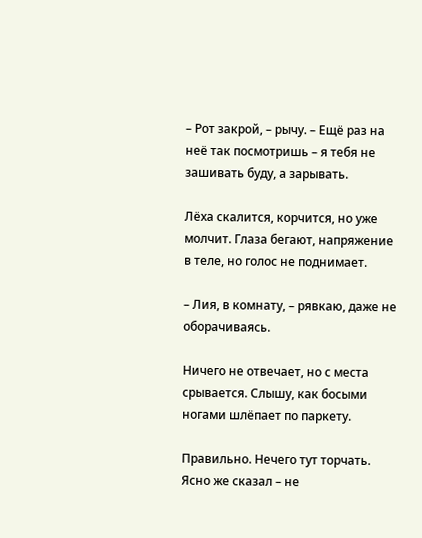– Рот закрой, – рычу. – Ещё раз на неё так посмотришь – я тебя не зашивать буду, а зарывать.

Лёха скалится, корчится, но уже молчит. Глаза бегают, напряжение в теле, но голос не поднимает.

– Лия, в комнату, – рявкаю, даже не оборачиваясь.

Ничего не отвечает, но с места срывается. Слышу, как босыми ногами шлёпает по паркету.

Правильно. Нечего тут торчать. Ясно же сказал – не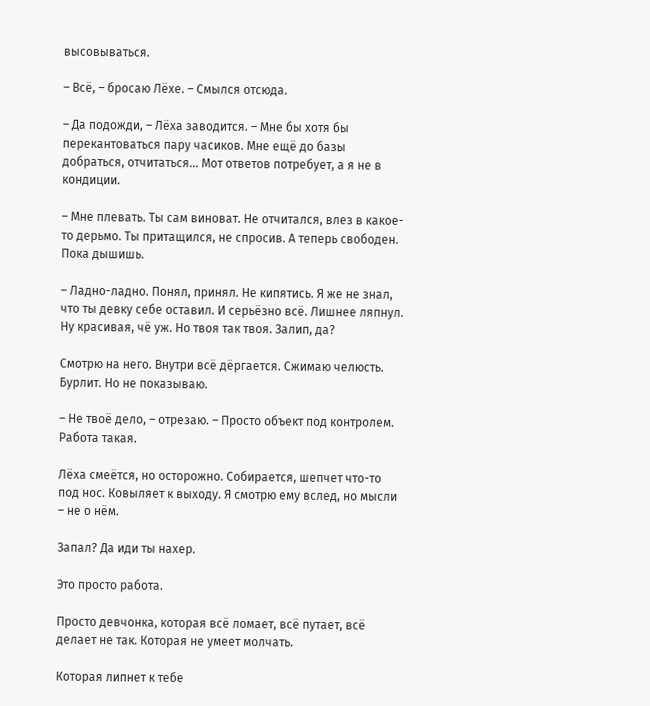высовываться.

– Всё, – бросаю Лёхе. – Смылся отсюда.

– Да подожди, – Лёха заводится. – Мне бы хотя бы перекантоваться пару часиков. Мне ещё до базы добраться, отчитаться… Мот ответов потребует, а я не в кондиции.

– Мне плевать. Ты сам виноват. Не отчитался, влез в какое-то дерьмо. Ты притащился, не спросив. А теперь свободен. Пока дышишь.

– Ладно-ладно. Понял, принял. Не кипятись. Я же не знал, что ты девку себе оставил. И серьёзно всё. Лишнее ляпнул. Ну красивая, чё уж. Но твоя так твоя. Залип, да?

Смотрю на него. Внутри всё дёргается. Сжимаю челюсть. Бурлит. Но не показываю.

– Не твоё дело, – отрезаю. – Просто объект под контролем. Работа такая.

Лёха смеётся, но осторожно. Собирается, шепчет что-то под нос. Ковыляет к выходу. Я смотрю ему вслед, но мысли – не о нём.

Запал? Да иди ты нахер.

Это просто работа.

Просто девчонка, которая всё ломает, всё путает, всё делает не так. Которая не умеет молчать.

Которая липнет к тебе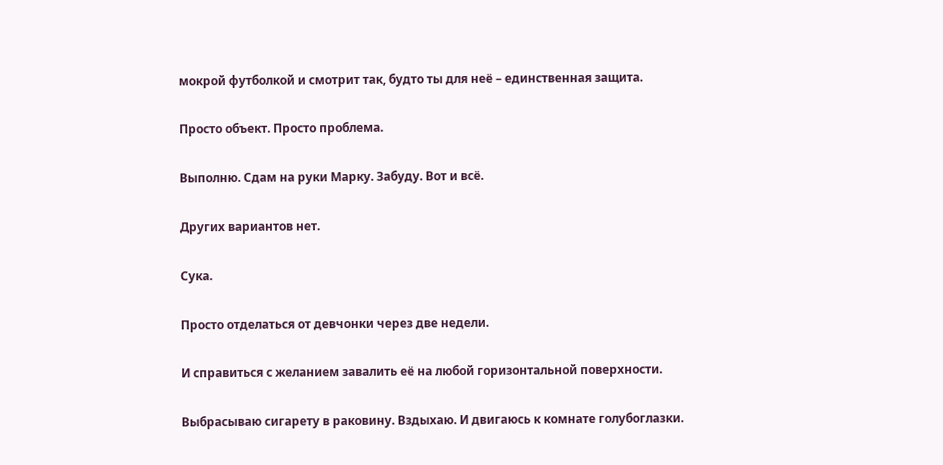мокрой футболкой и смотрит так, будто ты для неё – единственная защита.

Просто объект. Просто проблема.

Выполню. Сдам на руки Марку. Забуду. Вот и всё.

Других вариантов нет.

Сука.

Просто отделаться от девчонки через две недели.

И справиться с желанием завалить её на любой горизонтальной поверхности.

Выбрасываю сигарету в раковину. Вздыхаю. И двигаюсь к комнате голубоглазки.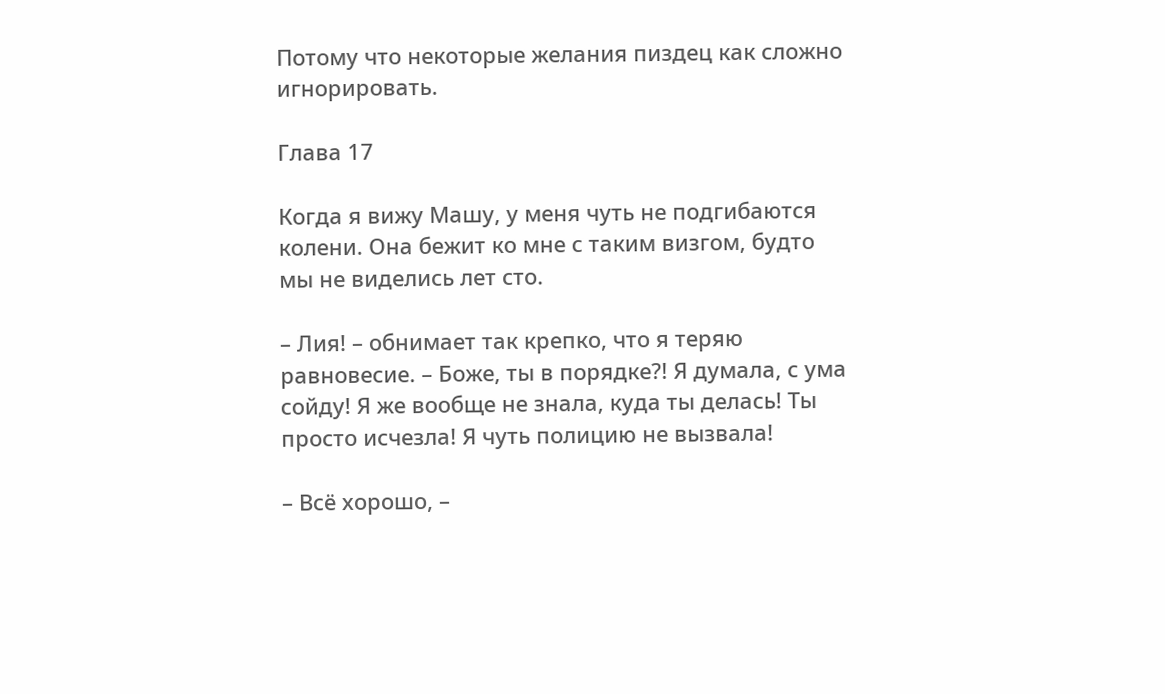Потому что некоторые желания пиздец как сложно игнорировать.

Глава 17

Когда я вижу Машу, у меня чуть не подгибаются колени. Она бежит ко мне с таким визгом, будто мы не виделись лет сто.

– Лия! – обнимает так крепко, что я теряю равновесие. – Боже, ты в порядке?! Я думала, с ума сойду! Я же вообще не знала, куда ты делась! Ты просто исчезла! Я чуть полицию не вызвала!

– Всё хорошо, –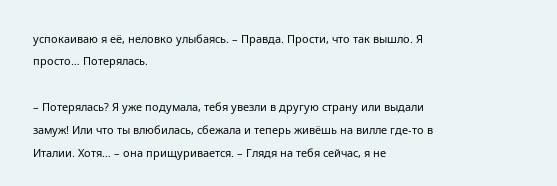успокаиваю я её, неловко улыбаясь. – Правда. Прости, что так вышло. Я просто… Потерялась.

– Потерялась? Я уже подумала, тебя увезли в другую страну или выдали замуж! Или что ты влюбилась, сбежала и теперь живёшь на вилле где-то в Италии. Хотя… – она прищуривается. – Глядя на тебя сейчас, я не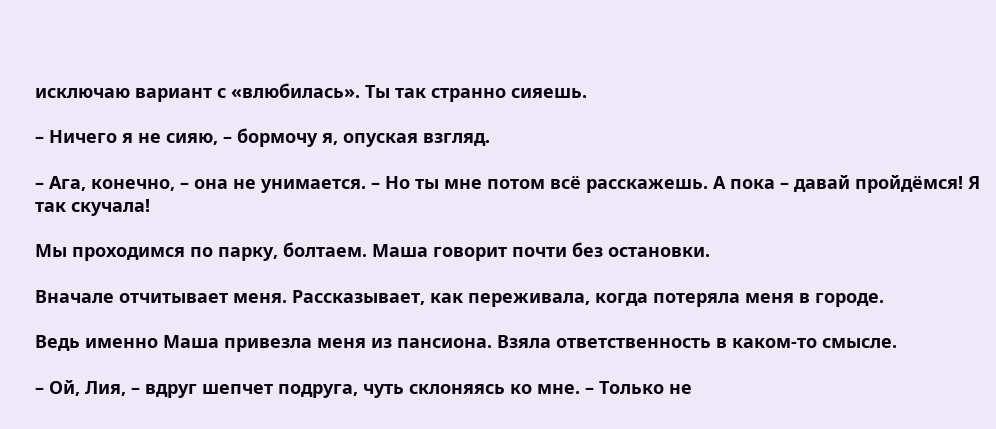исключаю вариант с «влюбилась». Ты так странно сияешь.

– Ничего я не сияю, – бормочу я, опуская взгляд.

– Ага, конечно, – она не унимается. – Но ты мне потом всё расскажешь. А пока – давай пройдёмся! Я так скучала!

Мы проходимся по парку, болтаем. Маша говорит почти без остановки.

Вначале отчитывает меня. Рассказывает, как переживала, когда потеряла меня в городе.

Ведь именно Маша привезла меня из пансиона. Взяла ответственность в каком-то смысле.

– Ой, Лия, – вдруг шепчет подруга, чуть склоняясь ко мне. – Только не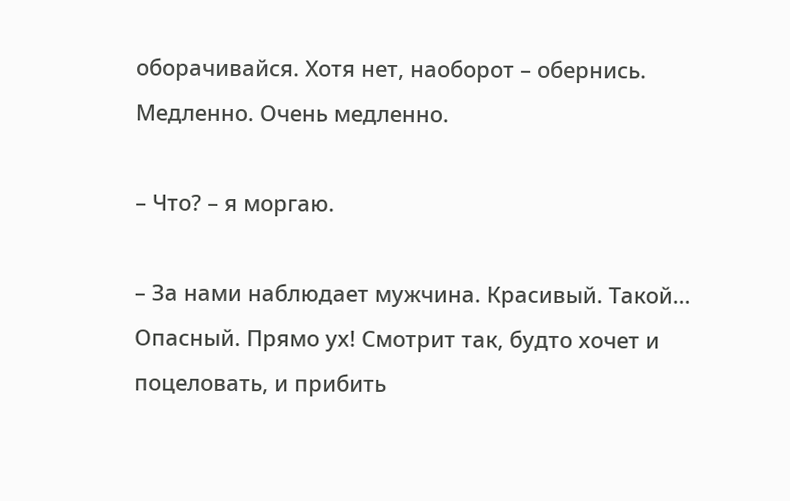оборачивайся. Хотя нет, наоборот – обернись. Медленно. Очень медленно.

– Что? – я моргаю.

– За нами наблюдает мужчина. Красивый. Такой… Опасный. Прямо ух! Смотрит так, будто хочет и поцеловать, и прибить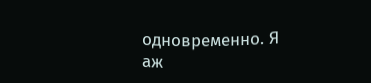одновременно. Я аж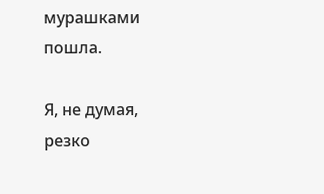мурашками пошла.

Я, не думая, резко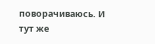поворачиваюсь. И тут же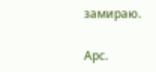замираю.

Арс.